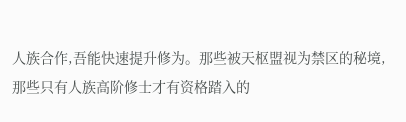人族合作,吾能快速提升修为。那些被天枢盟视为禁区的秘境,那些只有人族高阶修士才有资格踏入的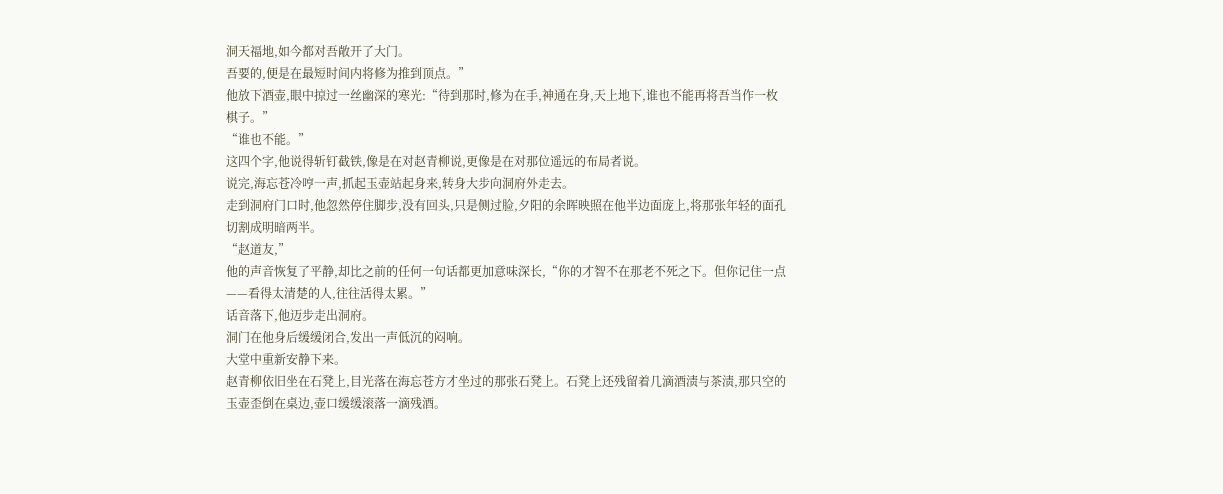洞天福地,如今都对吾敞开了大门。
吾要的,便是在最短时间内将修为推到顶点。”
他放下酒壶,眼中掠过一丝幽深的寒光:“待到那时,修为在手,神通在身,天上地下,谁也不能再将吾当作一枚棋子。”
“谁也不能。”
这四个字,他说得斩钉截铁,像是在对赵青柳说,更像是在对那位遥远的布局者说。
说完,海忘苍冷哼一声,抓起玉壶站起身来,转身大步向洞府外走去。
走到洞府门口时,他忽然停住脚步,没有回头,只是侧过脸,夕阳的余晖映照在他半边面庞上,将那张年轻的面孔切割成明暗两半。
“赵道友,”
他的声音恢复了平静,却比之前的任何一句话都更加意味深长,“你的才智不在那老不死之下。但你记住一点——看得太清楚的人,往往活得太累。”
话音落下,他迈步走出洞府。
洞门在他身后缓缓闭合,发出一声低沉的闷响。
大堂中重新安静下来。
赵青柳依旧坐在石凳上,目光落在海忘苍方才坐过的那张石凳上。石凳上还残留着几滴酒渍与茶渍,那只空的玉壶歪倒在桌边,壶口缓缓滚落一滴残酒。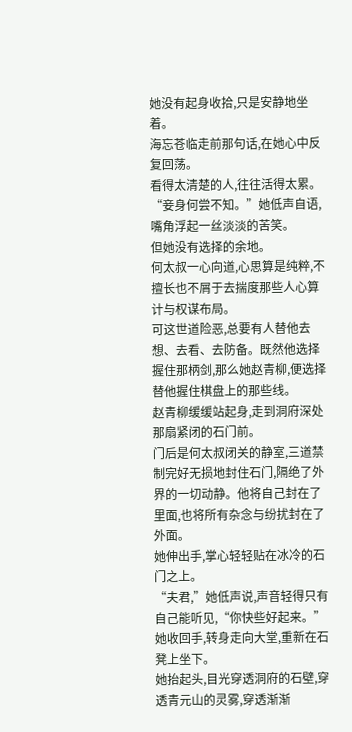她没有起身收拾,只是安静地坐着。
海忘苍临走前那句话,在她心中反复回荡。
看得太清楚的人,往往活得太累。
“妾身何尝不知。”她低声自语,嘴角浮起一丝淡淡的苦笑。
但她没有选择的余地。
何太叔一心向道,心思算是纯粹,不擅长也不屑于去揣度那些人心算计与权谋布局。
可这世道险恶,总要有人替他去想、去看、去防备。既然他选择握住那柄剑,那么她赵青柳,便选择替他握住棋盘上的那些线。
赵青柳缓缓站起身,走到洞府深处那扇紧闭的石门前。
门后是何太叔闭关的静室,三道禁制完好无损地封住石门,隔绝了外界的一切动静。他将自己封在了里面,也将所有杂念与纷扰封在了外面。
她伸出手,掌心轻轻贴在冰冷的石门之上。
“夫君,”她低声说,声音轻得只有自己能听见,“你快些好起来。”
她收回手,转身走向大堂,重新在石凳上坐下。
她抬起头,目光穿透洞府的石壁,穿透青元山的灵雾,穿透渐渐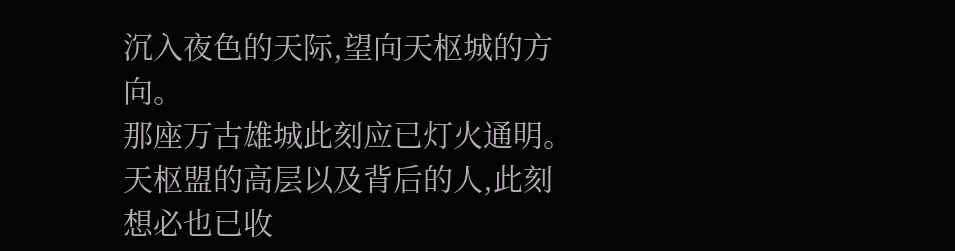沉入夜色的天际,望向天枢城的方向。
那座万古雄城此刻应已灯火通明。
天枢盟的高层以及背后的人,此刻想必也已收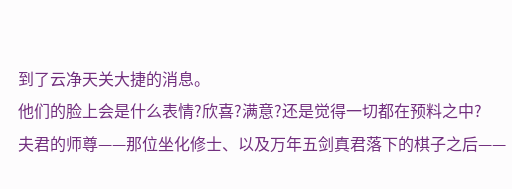到了云净天关大捷的消息。
他们的脸上会是什么表情?欣喜?满意?还是觉得一切都在预料之中?
夫君的师尊——那位坐化修士、以及万年五剑真君落下的棋子之后——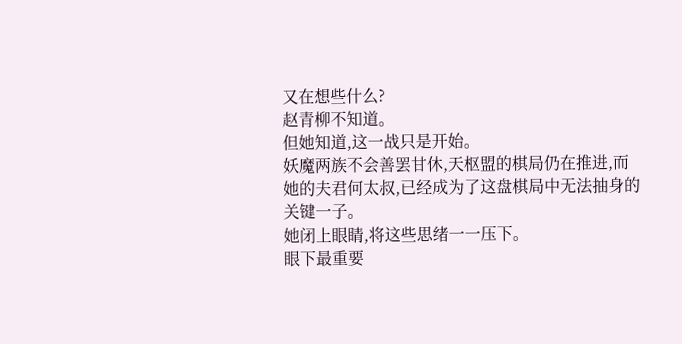又在想些什么?
赵青柳不知道。
但她知道,这一战只是开始。
妖魔两族不会善罢甘休,天枢盟的棋局仍在推进,而她的夫君何太叔,已经成为了这盘棋局中无法抽身的关键一子。
她闭上眼睛,将这些思绪一一压下。
眼下最重要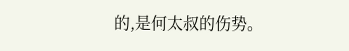的,是何太叔的伤势。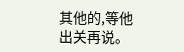其他的,等他出关再说。